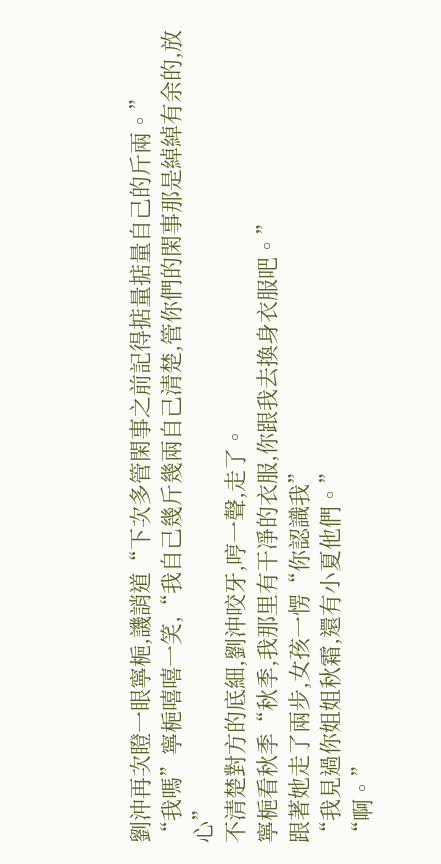劉沖再次瞪一眼寧梔,譏誚道“下次多管閑事之前記得掂量掂量自己的斤兩。”
“我嗎”寧梔嘻嘻一笑,“我自己幾斤幾兩自己清楚,管你們的閑事那是綽綽有余的,放心”
不清楚對方的底細,劉沖咬牙,哼一聲,走了。
寧梔看秋季“秋季,我那里有干凈的衣服,你跟我去換身衣服吧。”
跟著她走了兩步,女孩一愣“你認識我”
“我見過你姐姐秋霜,還有小夏他們。”
“啊。”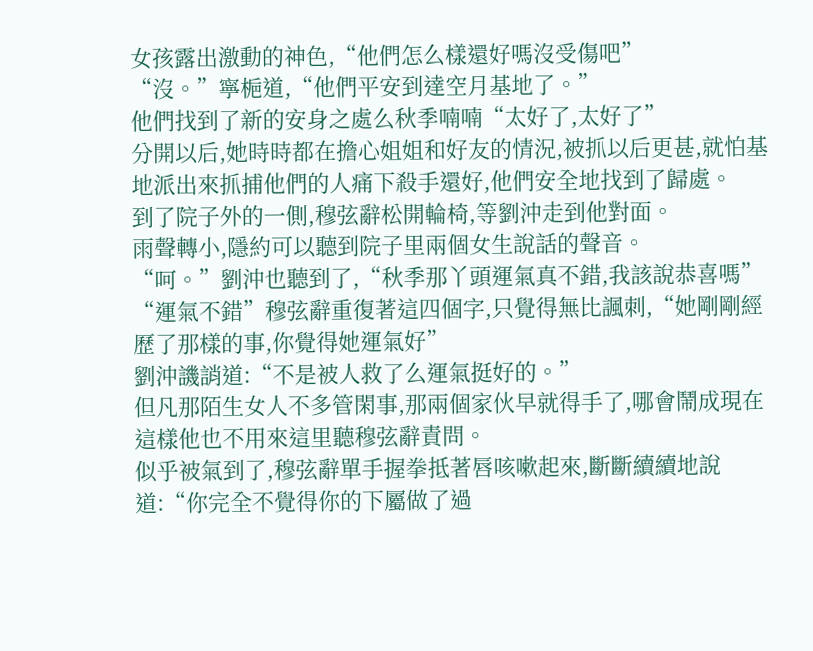女孩露出激動的神色,“他們怎么樣還好嗎沒受傷吧”
“沒。”寧梔道,“他們平安到達空月基地了。”
他們找到了新的安身之處么秋季喃喃“太好了,太好了”
分開以后,她時時都在擔心姐姐和好友的情況,被抓以后更甚,就怕基地派出來抓捕他們的人痛下殺手還好,他們安全地找到了歸處。
到了院子外的一側,穆弦辭松開輪椅,等劉沖走到他對面。
雨聲轉小,隱約可以聽到院子里兩個女生說話的聲音。
“呵。”劉沖也聽到了,“秋季那丫頭運氣真不錯,我該說恭喜嗎”
“運氣不錯”穆弦辭重復著這四個字,只覺得無比諷刺,“她剛剛經歷了那樣的事,你覺得她運氣好”
劉沖譏誚道:“不是被人救了么運氣挺好的。”
但凡那陌生女人不多管閑事,那兩個家伙早就得手了,哪會鬧成現在這樣他也不用來這里聽穆弦辭責問。
似乎被氣到了,穆弦辭單手握拳抵著唇咳嗽起來,斷斷續續地說道:“你完全不覺得你的下屬做了過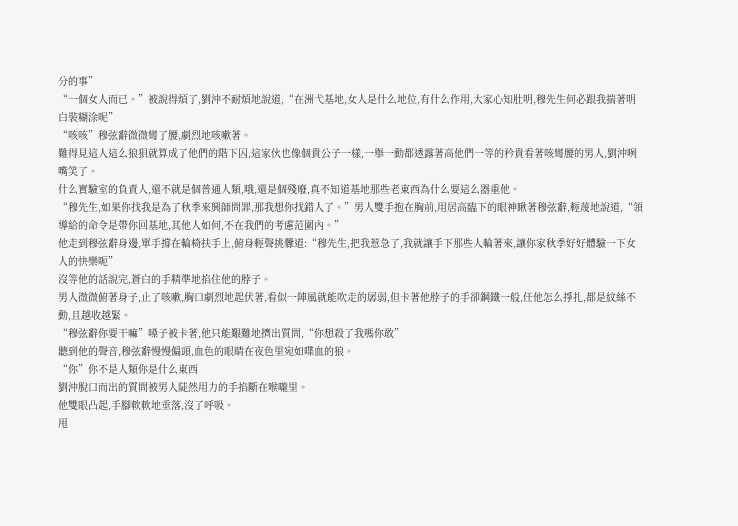分的事”
“一個女人而已。”被說得煩了,劉沖不耐煩地說道,“在洲弋基地,女人是什么地位,有什么作用,大家心知肚明,穆先生何必跟我揣著明白裝糊涂呢”
“咳咳”穆弦辭微微彎了腰,劇烈地咳嗽著。
難得見這人這么狼狽就算成了他們的階下囚,這家伙也像個貴公子一樣,一舉一動都透露著高他們一等的矜貴看著咳彎腰的男人,劉沖咧嘴笑了。
什么實驗室的負責人,還不就是個普通人類,哦,還是個殘廢,真不知道基地那些老東西為什么要這么器重他。
“穆先生,如果你找我是為了秋季來興師問罪,那我想你找錯人了。”男人雙手抱在胸前,用居高臨下的眼神瞅著穆弦辭,輕蔑地說道,“領導給的命令是帶你回基地,其他人如何,不在我們的考慮范圍內。”
他走到穆弦辭身邊,單手撐在輪椅扶手上,俯身輕聲挑釁道:“穆先生,把我惹急了,我就讓手下那些人輪著來,讓你家秋季好好體驗一下女人的快樂呃”
沒等他的話說完,蒼白的手精準地掐住他的脖子。
男人微微俯著身子,止了咳嗽,胸口劇烈地起伏著,看似一陣風就能吹走的孱弱,但卡著他脖子的手卻鋼鐵一般,任他怎么掙扎,都是紋絲不動,且越收越緊。
“穆弦辭你要干嘛”嗓子被卡著,他只能艱難地擠出質問,“你想殺了我嗎你敢”
聽到他的聲音,穆弦辭慢慢偏頭,血色的眼睛在夜色里宛如喋血的狼。
“你”你不是人類你是什么東西
劉沖脫口而出的質問被男人陡然用力的手掐斷在喉嚨里。
他雙眼凸起,手腳軟軟地垂落,沒了呼吸。
甩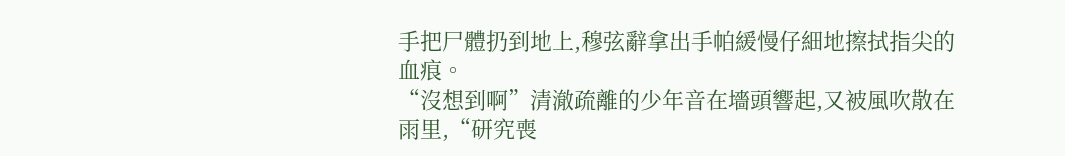手把尸體扔到地上,穆弦辭拿出手帕緩慢仔細地擦拭指尖的血痕。
“沒想到啊”清澈疏離的少年音在墻頭響起,又被風吹散在雨里,“研究喪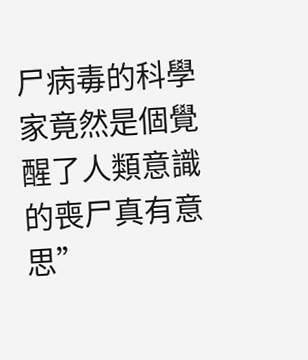尸病毒的科學家竟然是個覺醒了人類意識的喪尸真有意思”